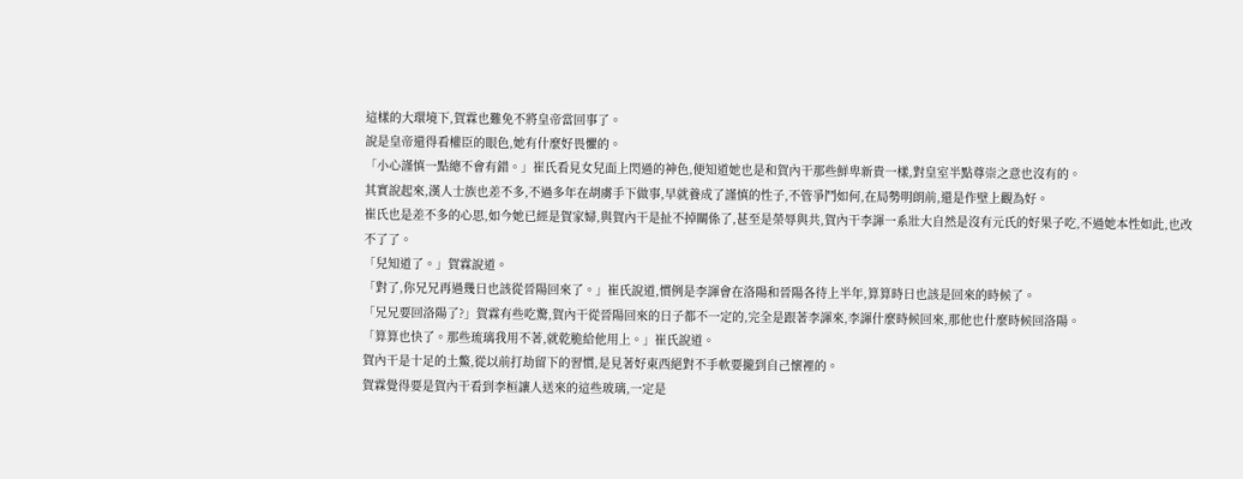這樣的大環境下,賀霖也難免不將皇帝當回事了。
說是皇帝還得看權臣的眼色,她有什麼好畏懼的。
「小心謹慎一點總不會有錯。」崔氏看見女兒面上閃過的神色,便知道她也是和賀內干那些鮮卑新貴一樣,對皇室半點尊崇之意也沒有的。
其實說起來,漢人士族也差不多,不過多年在胡虜手下做事,早就養成了謹慎的性子,不管爭鬥如何,在局勢明朗前,還是作壁上觀為好。
崔氏也是差不多的心思,如今她已經是賀家婦,與賀內干是扯不掉關係了,甚至是榮辱與共,賀內干李諢一系壯大自然是沒有元氏的好果子吃,不過她本性如此,也改不了了。
「兒知道了。」賀霖說道。
「對了,你兄兄再過幾日也該從晉陽回來了。」崔氏說道,慣例是李諢會在洛陽和晉陽各待上半年,算算時日也該是回來的時候了。
「兄兄要回洛陽了?」賀霖有些吃驚,賀內干從晉陽回來的日子都不一定的,完全是跟著李諢來,李諢什麼時候回來,那他也什麼時候回洛陽。
「算算也快了。那些琉璃我用不著,就乾脆給他用上。」崔氏說道。
賀內干是十足的土鱉,從以前打劫留下的習慣,是見著好東西絕對不手軟要攏到自己懷裡的。
賀霖覺得要是賀內干看到李桓讓人送來的這些玻璃,一定是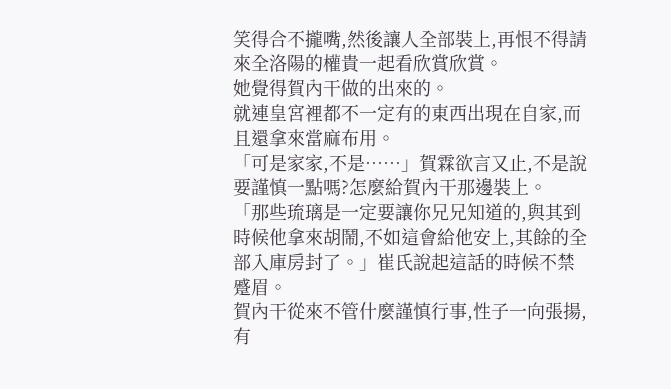笑得合不攏嘴,然後讓人全部裝上,再恨不得請來全洛陽的權貴一起看欣賞欣賞。
她覺得賀內干做的出來的。
就連皇宮裡都不一定有的東西出現在自家,而且還拿來當麻布用。
「可是家家,不是……」賀霖欲言又止,不是說要謹慎一點嗎?怎麼給賀內干那邊裝上。
「那些琉璃是一定要讓你兄兄知道的,與其到時候他拿來胡鬧,不如這會給他安上,其餘的全部入庫房封了。」崔氏說起這話的時候不禁蹙眉。
賀內干從來不管什麼謹慎行事,性子一向張揚,有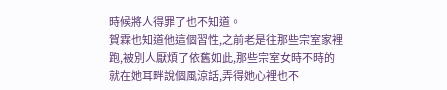時候將人得罪了也不知道。
賀霖也知道他這個習性,之前老是往那些宗室家裡跑,被別人厭煩了依舊如此,那些宗室女時不時的就在她耳畔說個風涼話,弄得她心裡也不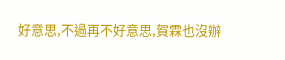好意思,不過再不好意思,賀霖也沒辦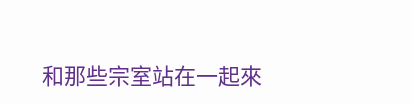和那些宗室站在一起來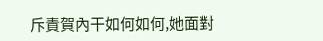斥責賀內干如何如何,她面對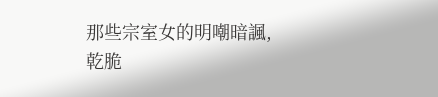那些宗室女的明嘲暗諷,乾脆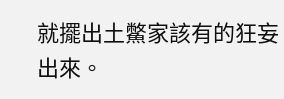就擺出土鱉家該有的狂妄出來。